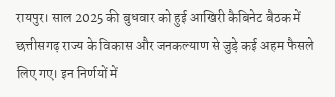रायपुर। साल 2025 की बुधवार को हुई आखिरी कैबिनेट बैठक में छत्तीसगढ़ राज्य के विकास और जनकल्याण से जुड़े कई अहम फैसले लिए गए। इन निर्णयों में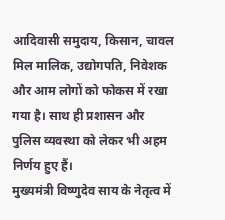आदिवासी समुदाय, किसान, चावल मिल मालिक, उद्योगपति, निवेशक और आम लोगों को फोकस में रखा गया है। साथ ही प्रशासन और पुलिस व्यवस्था को लेकर भी अहम निर्णय हुए हैं।
मुख्यमंत्री विष्णुदेव साय के नेतृत्व में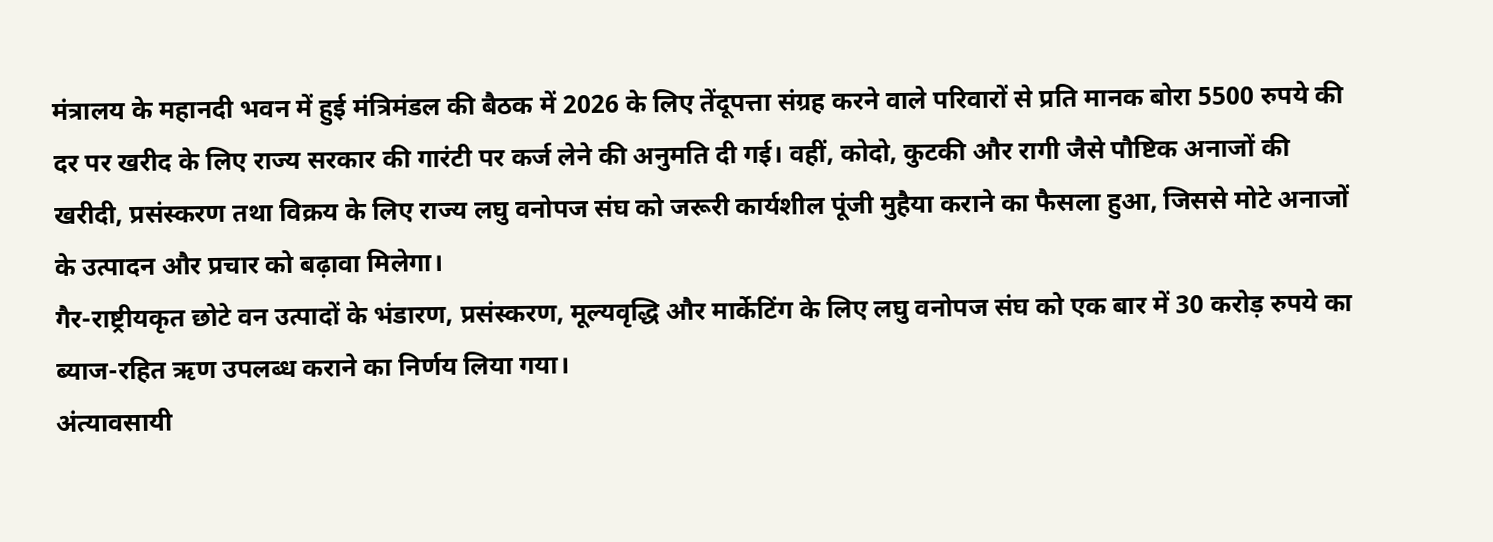मंत्रालय के महानदी भवन में हुई मंत्रिमंडल की बैठक में 2026 के लिए तेंदूपत्ता संग्रह करने वाले परिवारों से प्रति मानक बोरा 5500 रुपये की दर पर खरीद के लिए राज्य सरकार की गारंटी पर कर्ज लेने की अनुमति दी गई। वहीं, कोदो, कुटकी और रागी जैसे पौष्टिक अनाजों की खरीदी, प्रसंस्करण तथा विक्रय के लिए राज्य लघु वनोपज संघ को जरूरी कार्यशील पूंजी मुहैया कराने का फैसला हुआ, जिससे मोटे अनाजों के उत्पादन और प्रचार को बढ़ावा मिलेगा।
गैर-राष्ट्रीयकृत छोटे वन उत्पादों के भंडारण, प्रसंस्करण, मूल्यवृद्धि और मार्केटिंग के लिए लघु वनोपज संघ को एक बार में 30 करोड़ रुपये का ब्याज-रहित ऋण उपलब्ध कराने का निर्णय लिया गया।
अंत्यावसायी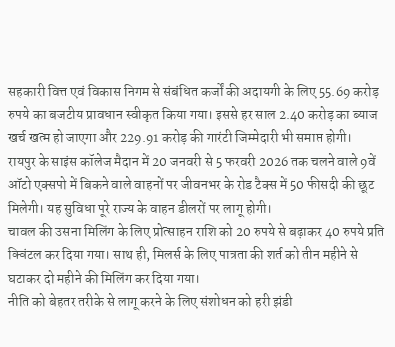सहकारी वित्त एवं विकास निगम से संबंधित कर्जों की अदायगी के लिए 55.69 करोड़ रुपये का बजटीय प्रावधान स्वीकृत किया गया। इससे हर साल 2.40 करोड़ का ब्याज खर्च खत्म हो जाएगा और 229.91 करोड़ की गारंटी जिम्मेदारी भी समाप्त होगी।
रायपुर के साइंस कॉलेज मैदान में 20 जनवरी से 5 फरवरी 2026 तक चलने वाले 9वें ऑटो एक्सपो में बिकने वाले वाहनों पर जीवनभर के रोड टैक्स में 50 फीसदी की छूट मिलेगी। यह सुविधा पूरे राज्य के वाहन डीलरों पर लागू होगी।
चावल की उसना मिलिंग के लिए प्रोत्साहन राशि को 20 रुपये से बढ़ाकर 40 रुपये प्रति क्विंटल कर दिया गया। साथ ही, मिलर्स के लिए पात्रता की शर्त को तीन महीने से घटाकर दो महीने की मिलिंग कर दिया गया।
नीति को बेहतर तरीके से लागू करने के लिए संशोधन को हरी झंडी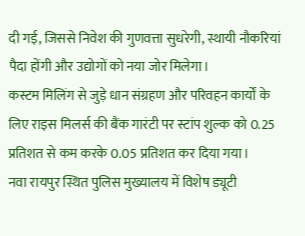दी गई, जिससे निवेश की गुणवत्ता सुधरेगी, स्थायी नौकरियां पैदा होंगी और उद्योगों को नया जोर मिलेगा।
कस्टम मिलिंग से जुड़े धान संग्रहण और परिवहन कार्यों के लिए राइस मिलर्स की बैंक गारंटी पर स्टांप शुल्क को 0.25 प्रतिशत से कम करके 0.05 प्रतिशत कर दिया गया।
नवा रायपुर स्थित पुलिस मुख्यालय में विशेष ड्यूटी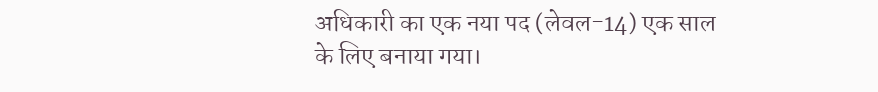अधिकारी का एक नया पद (लेवल-14) एक साल के लिए बनाया गया।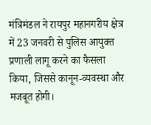मंत्रिमंडल ने रायपुर महानगरीय क्षेत्र में 23 जनवरी से पुलिस आयुक्त प्रणाली लागू करने का फैसला किया, जिससे कानून-व्यवस्था और मजबूत होगी।